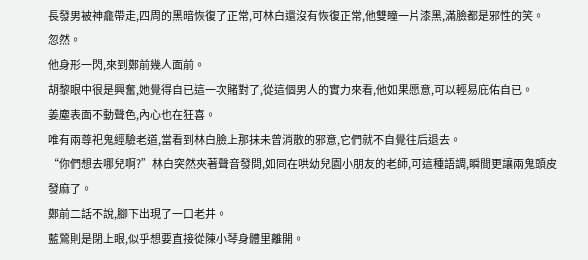長發男被神龕帶走,四周的黑暗恢復了正常,可林白還沒有恢復正常,他雙瞳一片漆黑,滿臉都是邪性的笑。
忽然。
他身形一閃,來到鄭前幾人面前。
胡黎眼中很是興奮,她覺得自已這一次賭對了,從這個男人的實力來看,他如果愿意,可以輕易庇佑自已。
姜塵表面不動聲色,內心也在狂喜。
唯有兩尊祀鬼經驗老道,當看到林白臉上那抹未曾消散的邪意,它們就不自覺往后退去。
“你們想去哪兒啊?”林白突然夾著聲音發問,如同在哄幼兒園小朋友的老師,可這種語調,瞬間更讓兩鬼頭皮發麻了。
鄭前二話不說,腳下出現了一口老井。
藍鶯則是閉上眼,似乎想要直接從陳小琴身體里離開。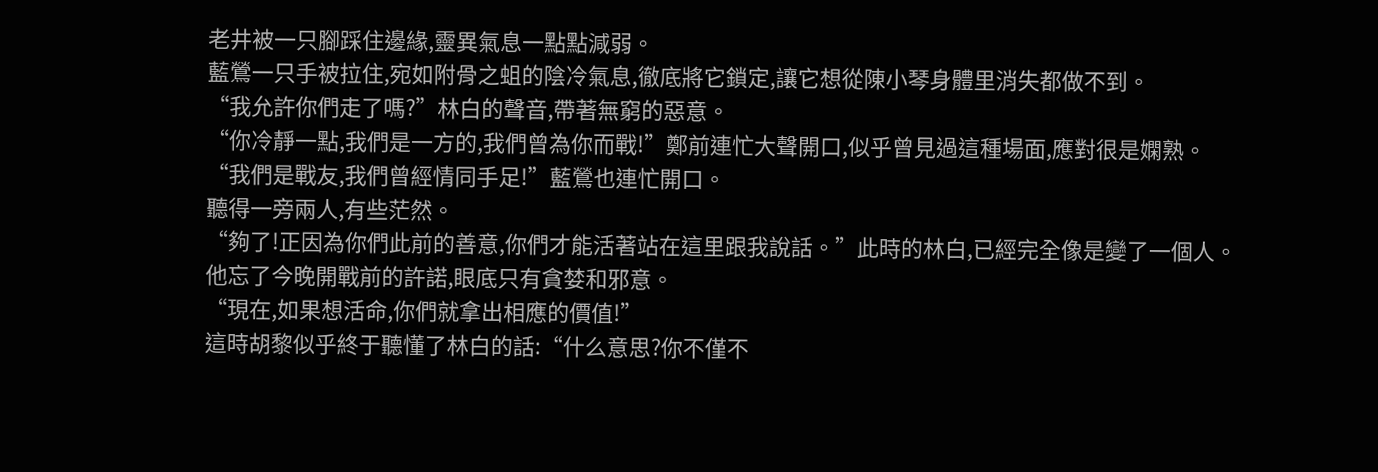老井被一只腳踩住邊緣,靈異氣息一點點減弱。
藍鶯一只手被拉住,宛如附骨之蛆的陰冷氣息,徹底將它鎖定,讓它想從陳小琴身體里消失都做不到。
“我允許你們走了嗎?”林白的聲音,帶著無窮的惡意。
“你冷靜一點,我們是一方的,我們曾為你而戰!”鄭前連忙大聲開口,似乎曾見過這種場面,應對很是嫻熟。
“我們是戰友,我們曾經情同手足!”藍鶯也連忙開口。
聽得一旁兩人,有些茫然。
“夠了!正因為你們此前的善意,你們才能活著站在這里跟我說話。”此時的林白,已經完全像是變了一個人。
他忘了今晚開戰前的許諾,眼底只有貪婪和邪意。
“現在,如果想活命,你們就拿出相應的價值!”
這時胡黎似乎終于聽懂了林白的話:“什么意思?你不僅不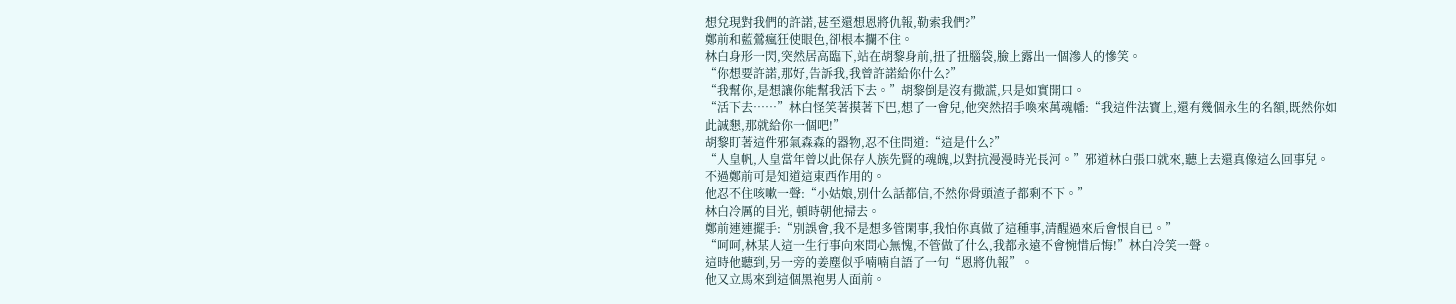想兌現對我們的許諾,甚至還想恩將仇報,勒索我們?”
鄭前和藍鶯瘋狂使眼色,卻根本攔不住。
林白身形一閃,突然居高臨下,站在胡黎身前,扭了扭腦袋,臉上露出一個滲人的慘笑。
“你想要許諾,那好,告訴我,我曾許諾給你什么?”
“我幫你,是想讓你能幫我活下去。”胡黎倒是沒有撒謊,只是如實開口。
“活下去……”林白怪笑著摸著下巴,想了一會兒,他突然招手喚來萬魂幡:“我這件法寶上,還有幾個永生的名額,既然你如此誠懇,那就給你一個吧!”
胡黎盯著這件邪氣森森的器物,忍不住問道:“這是什么?”
“人皇帆,人皇當年曾以此保存人族先賢的魂魄,以對抗漫漫時光長河。”邪道林白張口就來,聽上去還真像這么回事兒。
不過鄭前可是知道這東西作用的。
他忍不住咳嗽一聲:“小姑娘,別什么話都信,不然你骨頭渣子都剩不下。”
林白冷厲的目光, 頓時朝他掃去。
鄭前連連擺手:“別誤會,我不是想多管閑事,我怕你真做了這種事,清醒過來后會恨自已。”
“呵呵,林某人這一生行事向來問心無愧,不管做了什么,我都永遠不會惋惜后悔!”林白冷笑一聲。
這時他聽到,另一旁的姜塵似乎喃喃自語了一句“恩將仇報”。
他又立馬來到這個黑袍男人面前。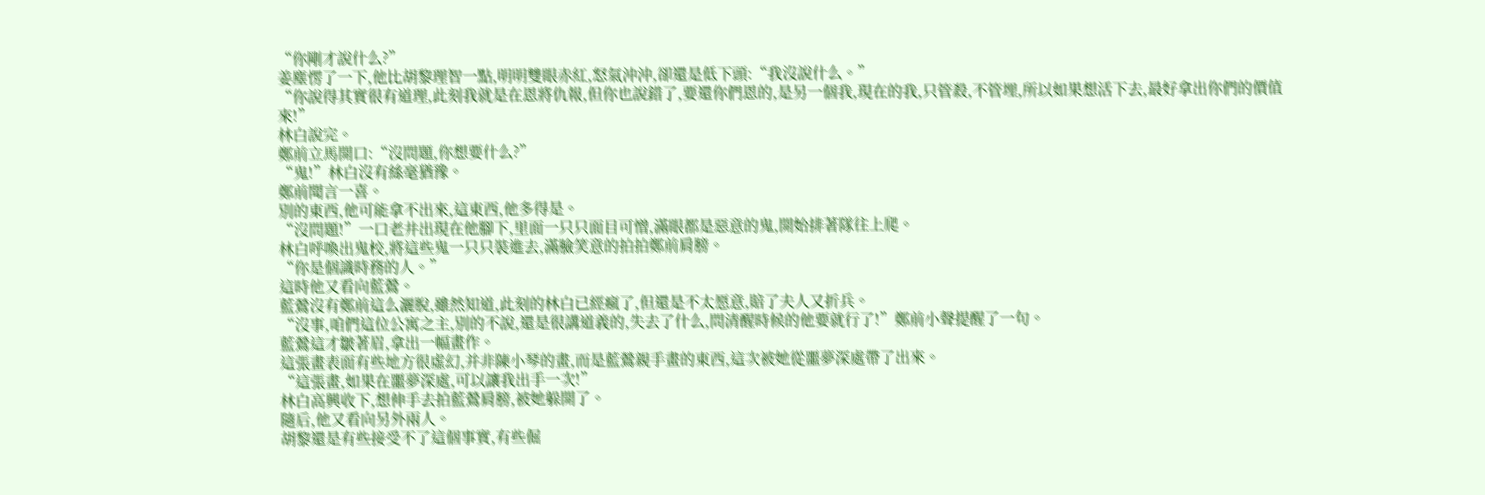“你剛才說什么?”
姜塵愣了一下,他比胡黎理智一點,明明雙眼赤紅,怒氣沖沖,卻還是低下頭:“我沒說什么。”
“你說得其實很有道理,此刻我就是在恩將仇報,但你也說錯了,要還你們恩的,是另一個我,現在的我,只管殺,不管埋,所以如果想活下去,最好拿出你們的價值來!”
林白說完。
鄭前立馬開口:“沒問題,你想要什么?”
“鬼!”林白沒有絲毫猶豫。
鄭前聞言一喜。
別的東西,他可能拿不出來,這東西,他多得是。
“沒問題!”一口老井出現在他腳下,里面一只只面目可憎,滿眼都是惡意的鬼,開始排著隊往上爬。
林白呼喚出鬼校,將這些鬼一只只裝進去,滿臉笑意的拍拍鄭前肩膀。
“你是個識時務的人。”
這時他又看向藍鶯。
藍鶯沒有鄭前這么灑脫,雖然知道,此刻的林白已經瘋了,但還是不太愿意,賠了夫人又折兵。
“沒事,咱們這位公寓之主,別的不說,還是很講道義的,失去了什么,問清醒時候的他要就行了!”鄭前小聲提醒了一句。
藍鶯這才皺著眉,拿出一幅畫作。
這張畫表面有些地方很虛幻,并非陳小琴的畫,而是藍鶯親手畫的東西,這次被她從噩夢深處帶了出來。
“這張畫,如果在噩夢深處,可以讓我出手一次!”
林白高興收下,想伸手去拍藍鶯肩膀,被她躲開了。
隨后,他又看向另外兩人。
胡黎還是有些接受不了這個事實,有些倔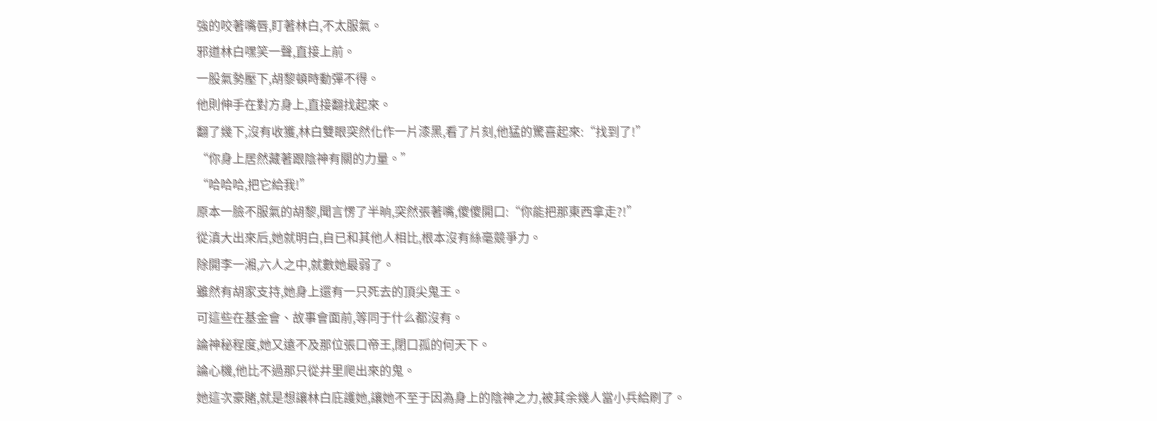強的咬著嘴唇,盯著林白,不太服氣。
邪道林白嘿笑一聲,直接上前。
一股氣勢壓下,胡黎頓時動彈不得。
他則伸手在對方身上,直接翻找起來。
翻了幾下,沒有收獲,林白雙眼突然化作一片漆黑,看了片刻,他猛的驚喜起來:“找到了!”
“你身上居然藏著跟陰神有關的力量。”
“哈哈哈,把它給我!”
原本一臉不服氣的胡黎,聞言愣了半晌,突然張著嘴,傻傻開口:“你能把那東西拿走?!”
從滇大出來后,她就明白,自已和其他人相比,根本沒有絲毫競爭力。
除開李一湘,六人之中,就數她最弱了。
雖然有胡家支持,她身上還有一只死去的頂尖鬼王。
可這些在基金會、故事會面前,等同于什么都沒有。
論神秘程度,她又遠不及那位張口帝王,閉口孤的何天下。
論心機,他比不過那只從井里爬出來的鬼。
她這次豪賭,就是想讓林白庇護她,讓她不至于因為身上的陰神之力,被其余幾人當小兵給刷了。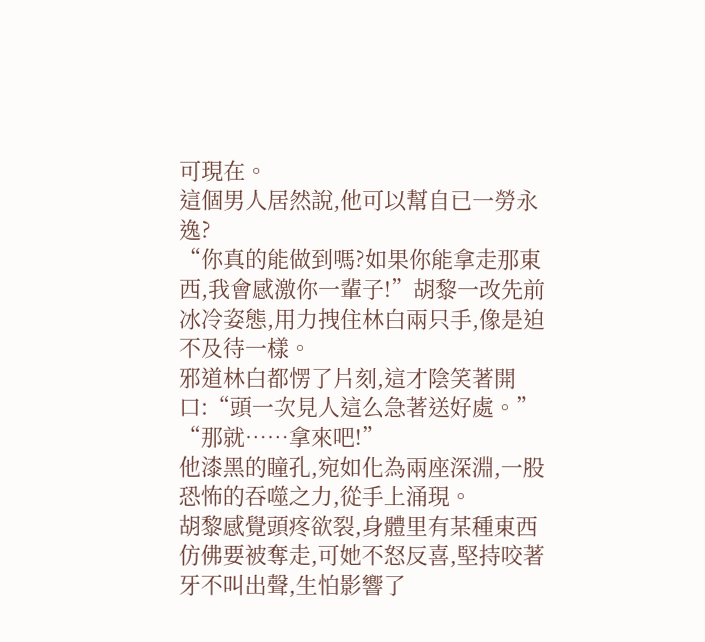可現在。
這個男人居然說,他可以幫自已一勞永逸?
“你真的能做到嗎?如果你能拿走那東西,我會感激你一輩子!”胡黎一改先前冰冷姿態,用力拽住林白兩只手,像是迫不及待一樣。
邪道林白都愣了片刻,這才陰笑著開口:“頭一次見人這么急著送好處。”
“那就……拿來吧!”
他漆黑的瞳孔,宛如化為兩座深淵,一股恐怖的吞噬之力,從手上涌現。
胡黎感覺頭疼欲裂,身體里有某種東西仿佛要被奪走,可她不怒反喜,堅持咬著牙不叫出聲,生怕影響了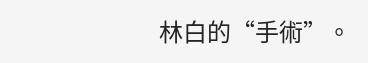林白的“手術”。